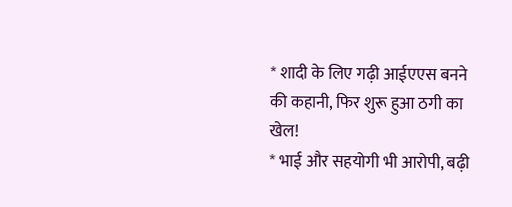* शादी के लिए गढ़ी आईएएस बनने की कहानी, फिर शुरू हुआ ठगी का खेल!
* भाई और सहयोगी भी आरोपी, बढ़ी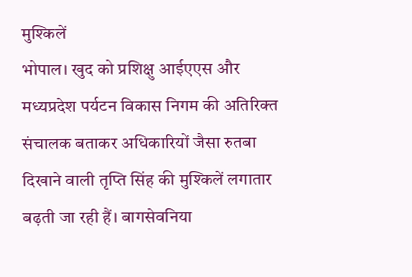मुश्किलें
भोपाल। खुद को प्रशिक्षु आईएएस और मध्यप्रदेश पर्यटन विकास निगम की अतिरिक्त संचालक बताकर अधिकारियों जैसा रुतबा दिखाने वाली तृप्ति सिंह की मुश्किलें लगातार बढ़ती जा रही हैं। बागसेवनिया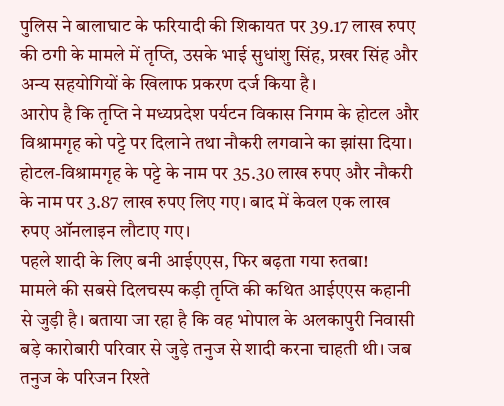पुलिस ने बालाघाट के फरियादी की शिकायत पर 39.17 लाख रुपए की ठगी के मामले में तृप्ति, उसके भाई सुधांशु सिंह, प्रखर सिंह और अन्य सहयोगियों के खिलाफ प्रकरण दर्ज किया है।
आरोप है कि तृप्ति ने मध्यप्रदेश पर्यटन विकास निगम के होटल और विश्रामगृह को पट्टे पर दिलाने तथा नौकरी लगवाने का झांसा दिया। होटल-विश्रामगृह के पट्टे के नाम पर 35.30 लाख रुपए और नौकरी के नाम पर 3.87 लाख रुपए लिए गए। बाद में केवल एक लाख रुपए ऑनलाइन लौटाए गए।
पहले शादी के लिए बनी आईएएस, फिर बढ़ता गया रुतबा!
मामले की सबसे दिलचस्प कड़ी तृप्ति की कथित आईएएस कहानी से जुड़ी है। बताया जा रहा है कि वह भोपाल के अलकापुरी निवासी बड़े कारोबारी परिवार से जुड़े तनुज से शादी करना चाहती थी। जब तनुज के परिजन रिश्ते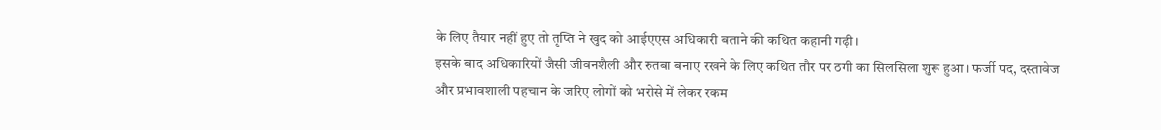के लिए तैयार नहीं हुए तो तृप्ति ने खुद को आईएएस अधिकारी बताने की कथित कहानी गढ़ी।
इसके बाद अधिकारियों जैसी जीवनशैली और रुतबा बनाए रखने के लिए कथित तौर पर ठगी का सिलसिला शुरू हुआ। फर्जी पद, दस्तावेज और प्रभावशाली पहचान के जरिए लोगों को भरोसे में लेकर रकम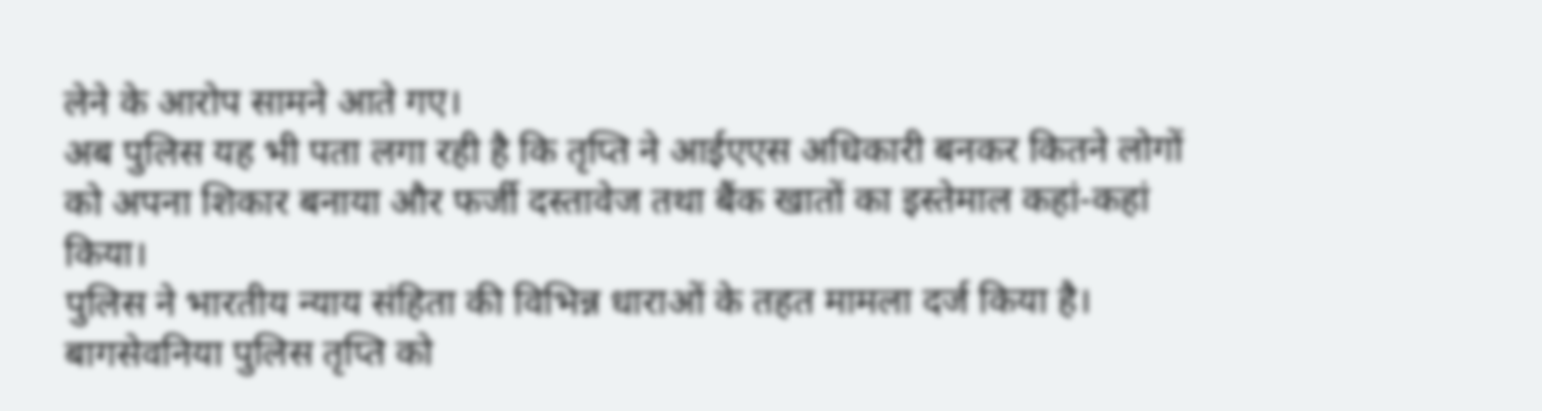लेने के आरोप सामने आते गए।
अब पुलिस यह भी पता लगा रही है कि तृप्ति ने आईएएस अधिकारी बनकर कितने लोगों को अपना शिकार बनाया और फर्जी दस्तावेज तथा बैंक खातों का इस्तेमाल कहां-कहां किया।
पुलिस ने भारतीय न्याय संहिता की विभिन्न धाराओं के तहत मामला दर्ज किया है। बागसेवनिया पुलिस तृप्ति को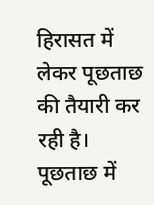हिरासत में लेकर पूछताछ की तैयारी कर रही है। पूछताछ में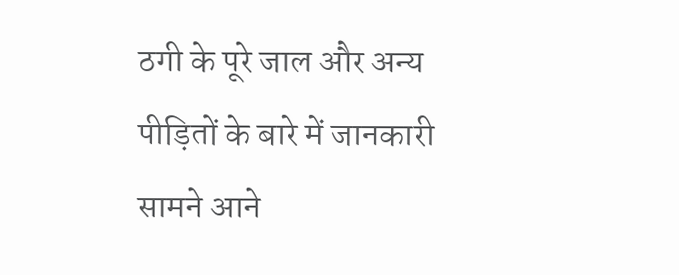ठगी के पूरे जाल और अन्य पीड़ितों के बारे में जानकारी सामने आने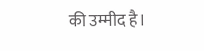की उम्मीद है।